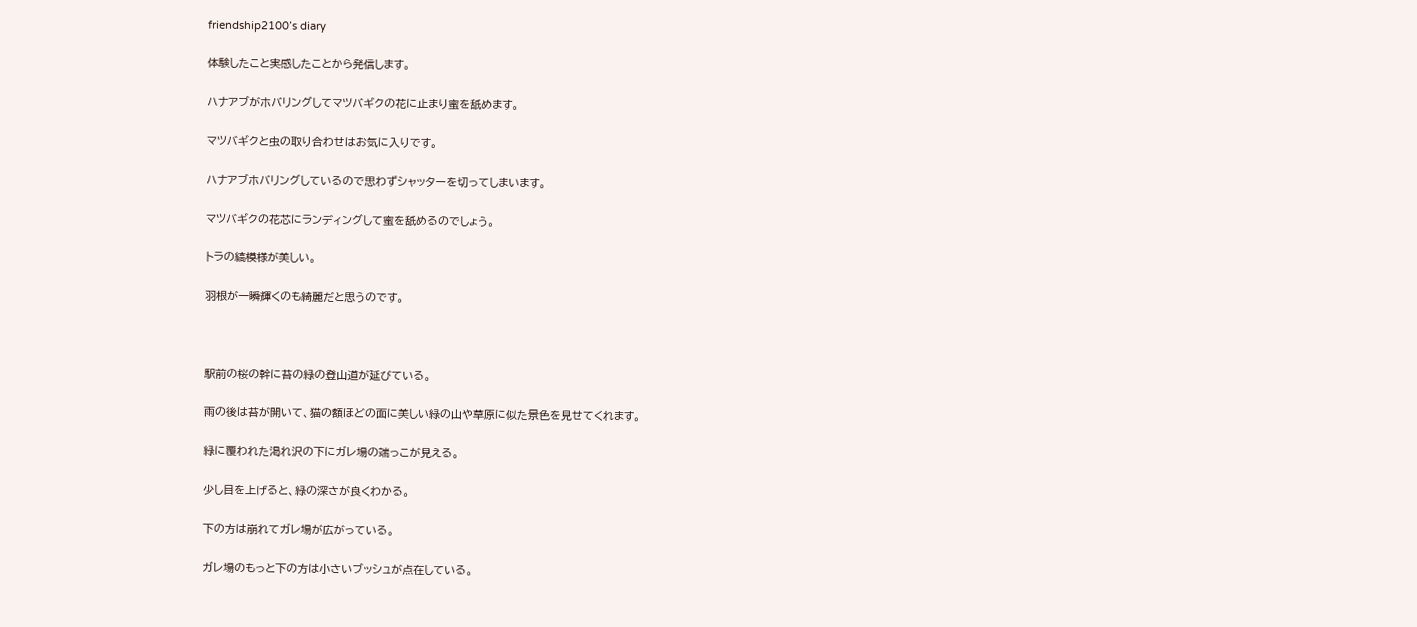friendship2100’s diary

体験したこと実感したことから発信します。

ハナアブがホバリングしてマツバギクの花に止まり蜜を舐めます。

マツバギクと虫の取り合わせはお気に入りです。

ハナアブホバリングしているので思わずシャッターを切ってしまいます。

マツバギクの花芯にランディングして蜜を舐めるのでしょう。

トラの縞模様が美しい。

羽根が一瞬輝くのも綺麗だと思うのです。



駅前の桜の幹に苔の緑の登山道が延びている。

雨の後は苔が開いて、猫の額ほどの面に美しい緑の山や草原に似た景色を見せてくれます。

緑に覆われた渇れ沢の下にガレ場の端っこが見える。

少し目を上げると、緑の深さが良くわかる。

下の方は崩れてガレ場が広がっている。

ガレ場のもっと下の方は小さいブッシュが点在している。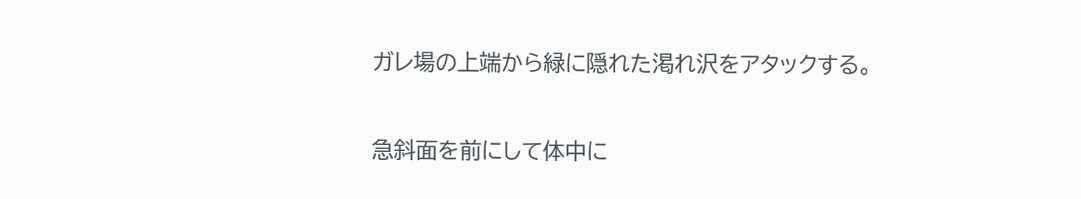ガレ場の上端から緑に隠れた渇れ沢をアタックする。

急斜面を前にして体中に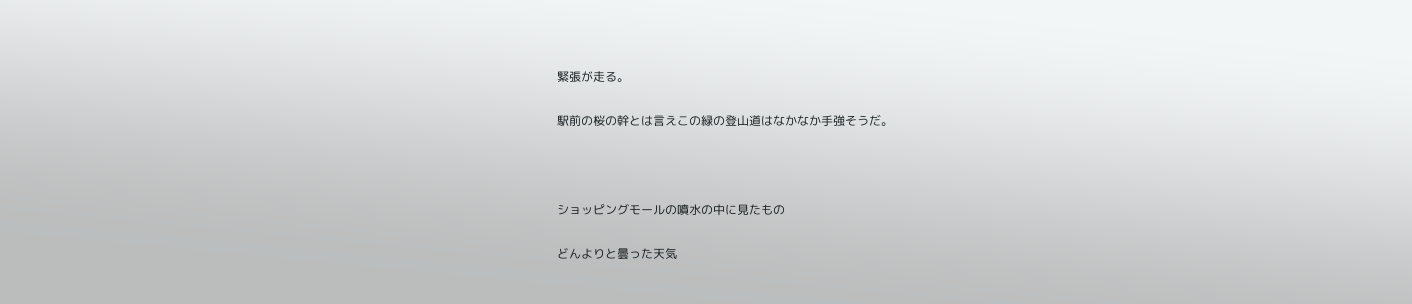緊張が走る。

駅前の桜の幹とは言えこの緑の登山道はなかなか手強そうだ。



ショッピングモールの噴水の中に見たもの

どんよりと曇った天気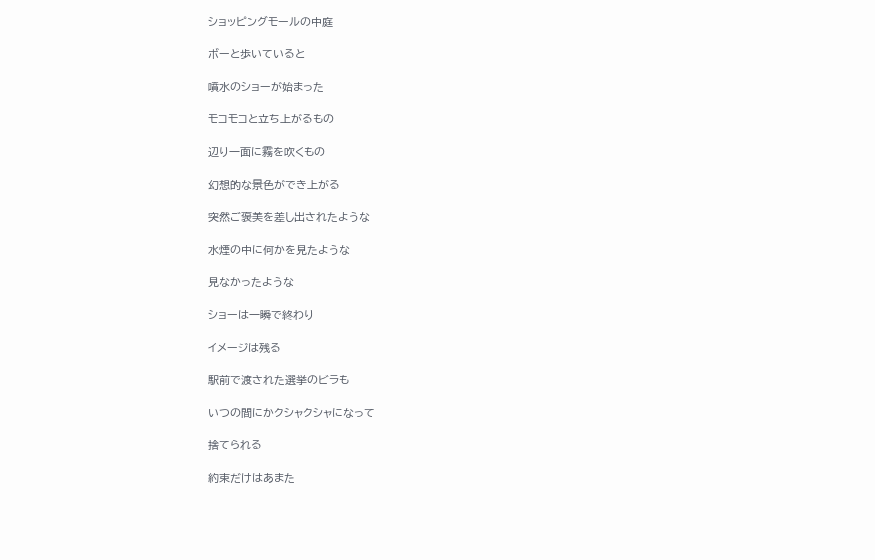ショッピングモールの中庭

ボーと歩いていると

噴水のショーが始まった

モコモコと立ち上がるもの

辺り一面に霧を吹くもの

幻想的な景色ができ上がる

突然ご褒美を差し出されたような

水煙の中に何かを見たような

見なかったような

ショーは一瞬で終わり

イメージは残る

駅前で渡された選挙のビラも

いつの間にかクシャクシャになって

捨てられる

約束だけはあまた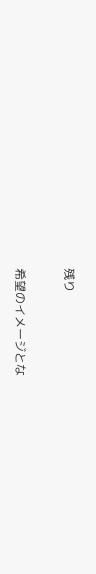残り

希望のイメージとな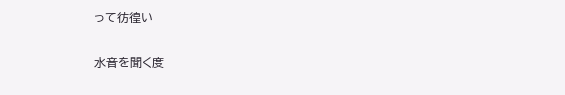って彷徨い

水音を聞く度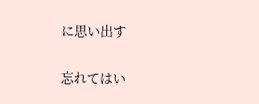に思い出す

忘れてはい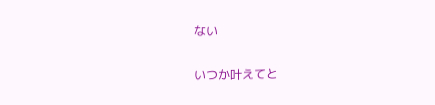ない

いつか叶えてと